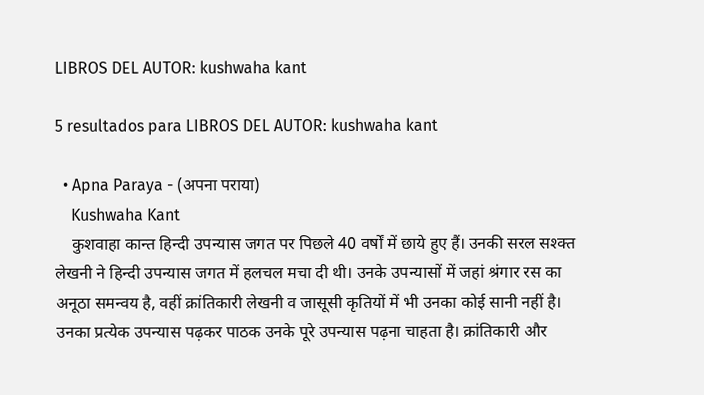LIBROS DEL AUTOR: kushwaha kant

5 resultados para LIBROS DEL AUTOR: kushwaha kant

  • Apna Paraya - (अपना पराया)
    Kushwaha Kant
    कुशवाहा कान्त हिन्दी उपन्यास जगत पर पिछले 40 वर्षों में छाये हुए हैं। उनकी सरल सश्क्त लेखनी ने हिन्दी उपन्यास जगत में हलचल मचा दी थी। उनके उपन्यासों में जहां श्रंगार रस का अनूठा समन्वय है, वहीं क्रांतिकारी लेखनी व जासूसी कृतियों में भी उनका कोई सानी नहीं है। उनका प्रत्येक उपन्यास पढ़कर पाठक उनके पूरे उपन्यास पढ़ना चाहता है। क्रांतिकारी और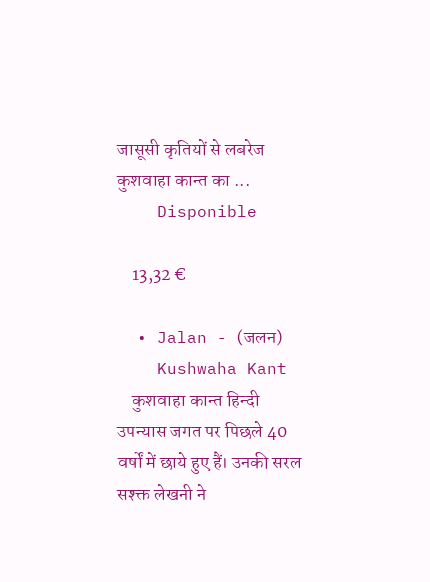जासूसी कृतियों से लबरेज कुशवाहा कान्त का ...
    Disponible

    13,32 €

  • Jalan - (जलन)
    Kushwaha Kant
    कुशवाहा कान्त हिन्दी उपन्यास जगत पर पिछले 40 वर्षों में छाये हुए हैं। उनकी सरल सश्क्त लेखनी ने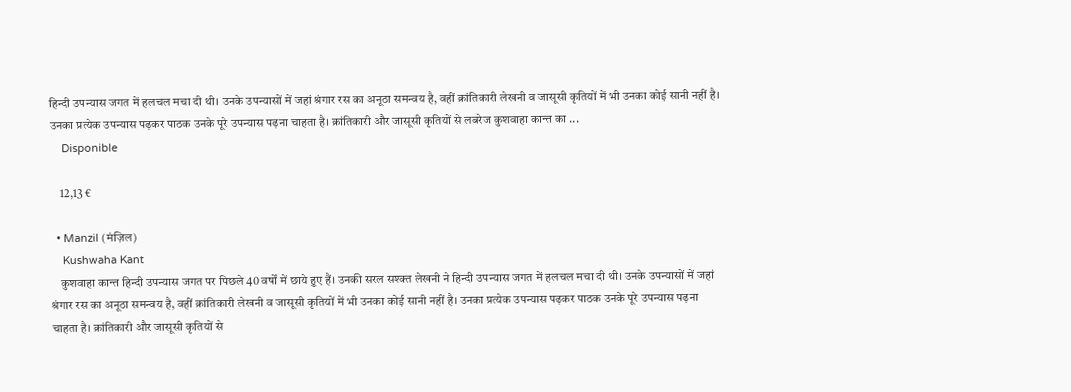हिन्दी उपन्यास जगत में हलचल मचा दी थी। उनके उपन्यासों में जहां श्रंगार रस का अनूठा समन्वय है, वहीं क्रांतिकारी लेखनी व जासूसी कृतियों में भी उनका कोई सानी नहीं है। उनका प्रत्येक उपन्यास पढ़कर पाठक उनके पूरे उपन्यास पढ़ना चाहता है। क्रांतिकारी और जासूसी कृतियों से लबरेज कुशवाहा कान्त का ...
    Disponible

    12,13 €

  • Manzil (मंज़िल)
    Kushwaha Kant
    कुशवाहा कान्त हिन्दी उपन्यास जगत पर पिछले 40 वर्षों में छाये हुए हैं। उनकी सरल सश्क्त लेखनी ने हिन्दी उपन्यास जगत में हलचल मचा दी थी। उनके उपन्यासों में जहां श्रंगार रस का अनूठा समन्वय है, वहीं क्रांतिकारी लेखनी व जासूसी कृतियों में भी उनका कोई सानी नहीं है। उनका प्रत्येक उपन्यास पढ़कर पाठक उनके पूरे उपन्यास पढ़ना चाहता है। क्रांतिकारी और जासूसी कृतियों से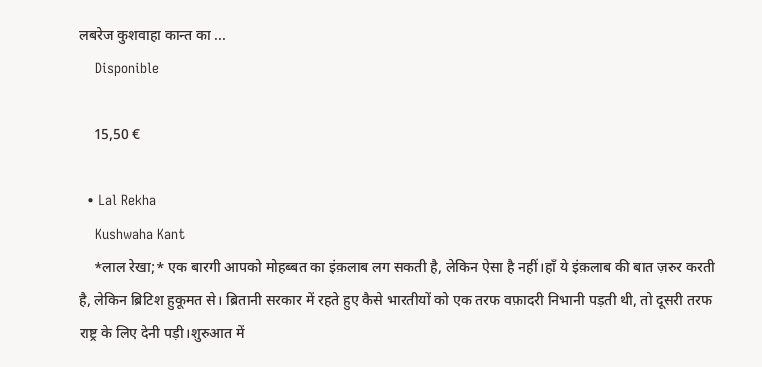लबरेज कुशवाहा कान्त का ...
    Disponible

    15,50 €

  • Lal Rekha
    Kushwaha Kant
    *लाल रेखा;* एक बारगी आपको मोहब्बत का इंक़लाब लग सकती है, लेकिन ऐसा है नहीं।हॉं ये इंक़लाब की बात ज़रुर करती है, लेकिन ब्रिटिश हुकूमत से। ब्रितानी सरकार में रहते हुए कैसे भारतीयों को एक तरफ वफ़ादरी निभानी पड़ती थी, तो दूसरी तरफ राष्ट्र के लिए देनी पड़ी।शुरुआत में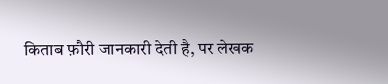किताब फ़ौरी जानकारी देती है, पर लेखक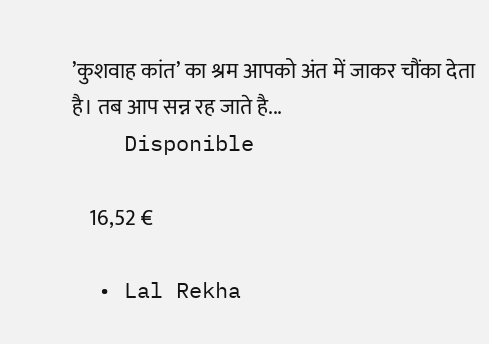’कुशवाह कांत’ का श्रम आपको अंत में जाकर चौंका देता है। तब आप सन्न रह जाते है...
    Disponible

    16,52 €

  • Lal Rekha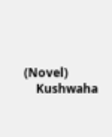(Novel)
    Kushwaha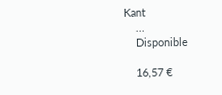Kant
    ...
    Disponible

    16,57 €